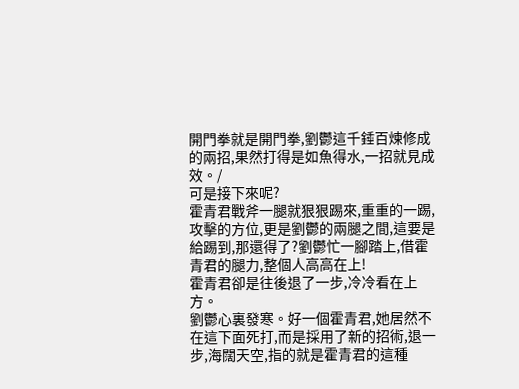開門拳就是開門拳,劉鬱這千錘百煉修成的兩招,果然打得是如魚得水,一招就見成效。/
可是接下來呢?
霍青君戰斧一腿就狠狠踢來,重重的一踢,攻擊的方位,更是劉鬱的兩腿之間,這要是給踢到,那還得了?劉鬱忙一腳踏上,借霍青君的腿力,整個人高高在上!
霍青君卻是往後退了一步,冷冷看在上方。
劉鬱心裏發寒。好一個霍青君,她居然不在這下面死打,而是採用了新的招術,退一步,海闊天空,指的就是霍青君的這種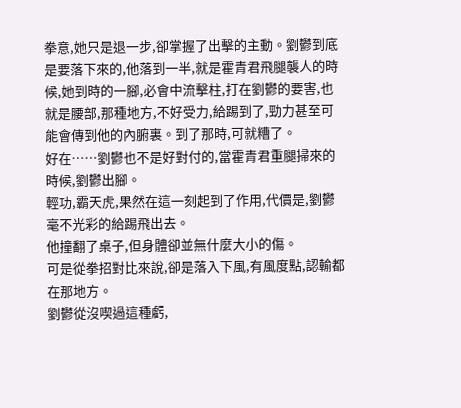拳意,她只是退一步,卻掌握了出擊的主動。劉鬱到底是要落下來的,他落到一半,就是霍青君飛腿襲人的時候,她到時的一腳,必會中流擊柱,打在劉鬱的要害,也就是腰部,那種地方,不好受力,給踢到了,勁力甚至可能會傳到他的內腑裏。到了那時,可就糟了。
好在……劉鬱也不是好對付的,當霍青君重腿掃來的時候,劉鬱出腳。
輕功,霸天虎,果然在這一刻起到了作用,代價是,劉鬱毫不光彩的給踢飛出去。
他撞翻了桌子,但身體卻並無什麼大小的傷。
可是從拳招對比來說,卻是落入下風,有風度點,認輸都在那地方。
劉鬱從沒喫過這種虧,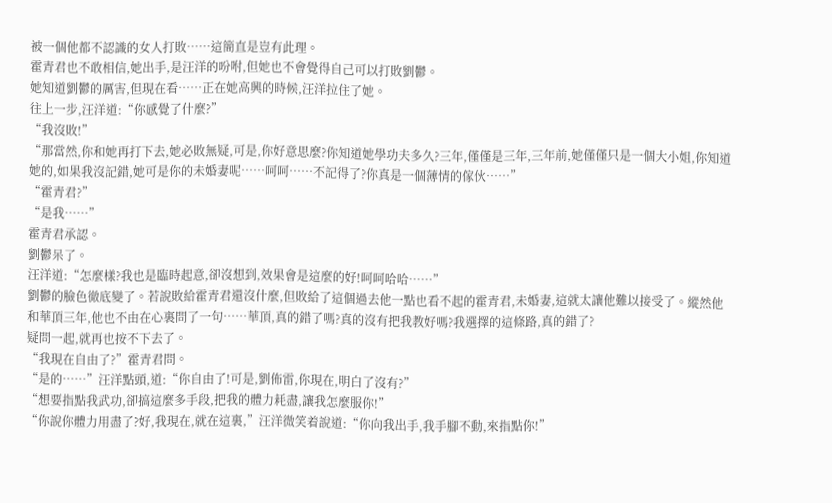被一個他都不認識的女人打敗……這簡直是豈有此理。
霍青君也不敢相信,她出手,是汪洋的吩咐,但她也不會覺得自己可以打敗劉鬱。
她知道劉鬱的厲害,但現在看……正在她高興的時候,汪洋拉住了她。
往上一步,汪洋道:“你感覺了什麼?”
“我沒敗!”
“那當然,你和她再打下去,她必敗無疑,可是,你好意思麼?你知道她學功夫多久?三年,僅僅是三年,三年前,她僅僅只是一個大小姐,你知道她的,如果我沒記錯,她可是你的未婚妻呢……呵呵……不記得了?你真是一個薄情的傢伙……”
“霍青君?”
“是我……”
霍青君承認。
劉鬱呆了。
汪洋道:“怎麼樣?我也是臨時起意,卻沒想到,效果會是這麼的好!呵呵哈哈……”
劉鬱的臉色徹底變了。若說敗給霍青君還沒什麼,但敗給了這個過去他一點也看不起的霍青君,未婚妻,這就太讓他難以接受了。縱然他和華頂三年,他也不由在心裏問了一句……華頂,真的錯了嗎?真的沒有把我教好嗎?我選擇的這條路,真的錯了?
疑問一起,就再也按不下去了。
“我現在自由了?”霍青君問。
“是的……”汪洋點頭,道:“你自由了!可是,劉佈雷,你現在,明白了沒有?”
“想要指點我武功,卻搞這麼多手段,把我的體力耗盡,讓我怎麼服你!”
“你說你體力用盡了?好,我現在,就在這裏,”汪洋微笑着說道:“你向我出手,我手腳不動,來指點你!”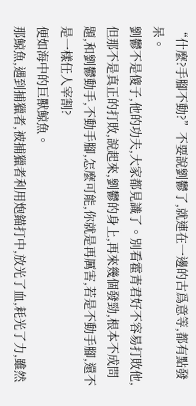“什麼?手腳不動?”不要說劉鬱了,就連在一邊的古爲意等,都有點發呆。
劉鬱不是傻子,他的功夫,大家都見識了。別看霍青君好不容易打敗他,但那不是真正的打敗,說起來,劉鬱的身上,再來幾個發勁,根本不成問題,和劉鬱動手,不動手腳,怎麼可能,你就是再厲害,若是不動手腳,還不是一樣任人宰割?
便如海中的巨獸鯨魚。
那鯨魚,遇到捕獵者,被捕獵者利用炮錨打中,放光了血,耗光了力,雖然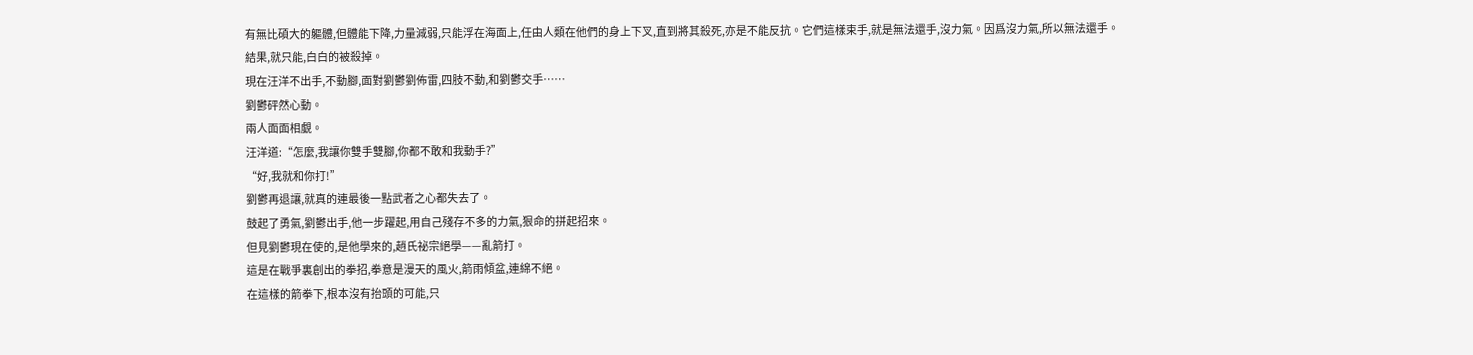有無比碩大的軀體,但體能下降,力量減弱,只能浮在海面上,任由人類在他們的身上下叉,直到將其殺死,亦是不能反抗。它們這樣束手,就是無法還手,沒力氣。因爲沒力氣,所以無法還手。
結果,就只能,白白的被殺掉。
現在汪洋不出手,不動腳,面對劉鬱劉佈雷,四肢不動,和劉鬱交手……
劉鬱砰然心動。
兩人面面相覷。
汪洋道:“怎麼,我讓你雙手雙腳,你都不敢和我動手?”
“好,我就和你打!”
劉鬱再退讓,就真的連最後一點武者之心都失去了。
鼓起了勇氣,劉鬱出手,他一步躍起,用自己殘存不多的力氣,狠命的拼起招來。
但見劉鬱現在使的,是他學來的,趙氏祕宗絕學——亂箭打。
這是在戰爭裏創出的拳招,拳意是漫天的風火,箭雨傾盆,連綿不絕。
在這樣的箭拳下,根本沒有抬頭的可能,只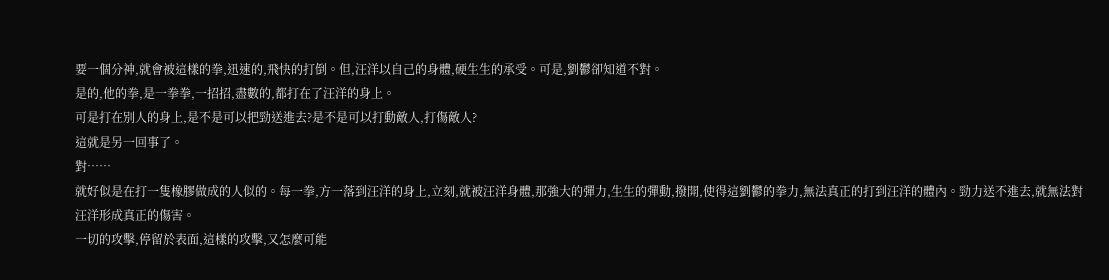要一個分神,就會被這樣的拳,迅速的,飛快的打倒。但,汪洋以自己的身體,硬生生的承受。可是,劉鬱卻知道不對。
是的,他的拳,是一拳拳,一招招,盡數的,都打在了汪洋的身上。
可是打在別人的身上,是不是可以把勁送進去?是不是可以打動敵人,打傷敵人?
這就是另一回事了。
對……
就好似是在打一隻橡膠做成的人似的。每一拳,方一落到汪洋的身上,立刻,就被汪洋身體,那強大的彈力,生生的彈動,撥開,使得這劉鬱的拳力,無法真正的打到汪洋的體內。勁力送不進去,就無法對汪洋形成真正的傷害。
一切的攻擊,停留於表面,這樣的攻擊,又怎麼可能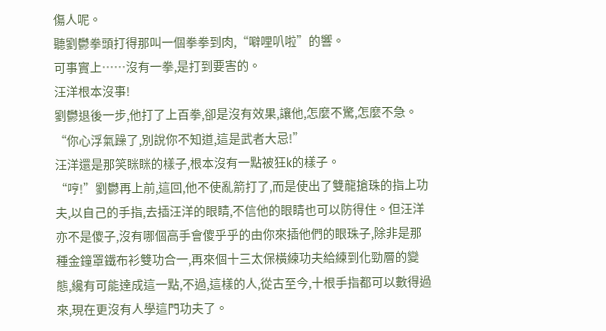傷人呢。
聽劉鬱拳頭打得那叫一個拳拳到肉,“噼哩叭啦”的響。
可事實上……沒有一拳,是打到要害的。
汪洋根本沒事!
劉鬱退後一步,他打了上百拳,卻是沒有效果,讓他,怎麼不驚,怎麼不急。
“你心浮氣躁了,別說你不知道,這是武者大忌!”
汪洋還是那笑眯眯的樣子,根本沒有一點被狂k的樣子。
“哼!”劉鬱再上前,這回,他不使亂箭打了,而是使出了雙龍搶珠的指上功夫,以自己的手指,去插汪洋的眼睛,不信他的眼睛也可以防得住。但汪洋亦不是傻子,沒有哪個高手會傻乎乎的由你來插他們的眼珠子,除非是那種金鐘罩鐵布衫雙功合一,再來個十三太保橫練功夫給練到化勁層的變態,纔有可能達成這一點,不過,這樣的人,從古至今,十根手指都可以數得過來,現在更沒有人學這門功夫了。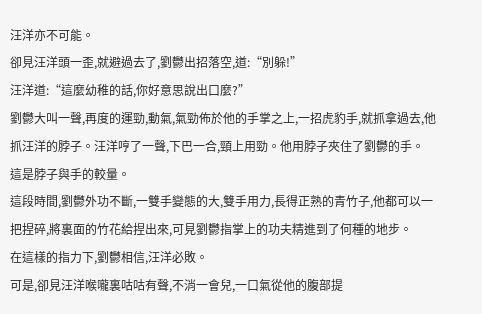汪洋亦不可能。
卻見汪洋頭一歪,就避過去了,劉鬱出招落空,道:“別躲!”
汪洋道:“這麼幼稚的話,你好意思說出口麼?”
劉鬱大叫一聲,再度的運勁,動氣,氣勁佈於他的手掌之上,一招虎豹手,就抓拿過去,他抓汪洋的脖子。汪洋哼了一聲,下巴一合,頸上用勁。他用脖子夾住了劉鬱的手。
這是脖子與手的較量。
這段時間,劉鬱外功不斷,一雙手變態的大,雙手用力,長得正熟的青竹子,他都可以一把捏碎,將裏面的竹花給捏出來,可見劉鬱指掌上的功夫精進到了何種的地步。
在這樣的指力下,劉鬱相信,汪洋必敗。
可是,卻見汪洋喉嚨裏咕咕有聲,不消一會兒,一口氣從他的腹部提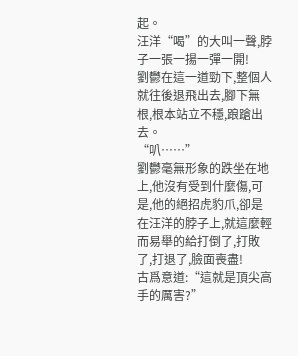起。
汪洋“喝”的大叫一聲,脖子一張一揚一彈一開!
劉鬱在這一道勁下,整個人就往後退飛出去,腳下無根,根本站立不穩,踉蹌出去。
“叭……”
劉鬱毫無形象的跌坐在地上,他沒有受到什麼傷,可是,他的絕招虎豹爪,卻是在汪洋的脖子上,就這麼輕而易舉的給打倒了,打敗了,打退了,臉面喪盡!
古爲意道:“這就是頂尖高手的厲害?”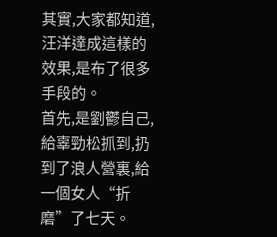其實,大家都知道,汪洋達成這樣的效果,是布了很多手段的。
首先,是劉鬱自己,給辜勁松抓到,扔到了浪人營裏,給一個女人“折磨”了七天。